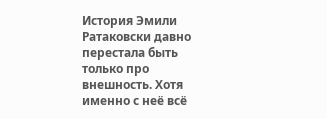История Эмили Ратаковски давно перестала быть только про внешность. Хотя именно с неё всё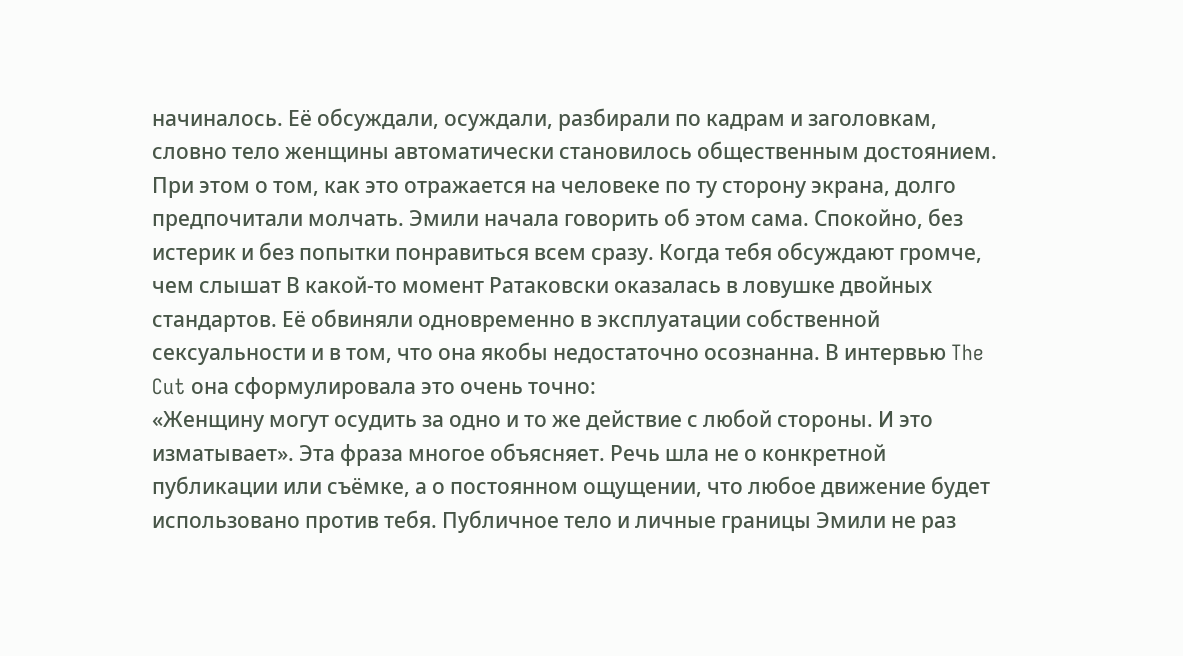начиналось. Её обсуждали, осуждали, разбирали по кадрам и заголовкам, словно тело женщины автоматически становилось общественным достоянием. При этом о том, как это отражается на человеке по ту сторону экрана, долго предпочитали молчать. Эмили начала говорить об этом сама. Спокойно, без истерик и без попытки понравиться всем сразу. Когда тебя обсуждают громче, чем слышат В какой-то момент Ратаковски оказалась в ловушке двойных стандартов. Её обвиняли одновременно в эксплуатации собственной сексуальности и в том, что она якобы недостаточно осознанна. В интервью The Cut она сформулировала это очень точно:
«Женщину могут осудить за одно и то же действие с любой стороны. И это изматывает». Эта фраза многое объясняет. Речь шла не о конкретной публикации или съёмке, а о постоянном ощущении, что любое движение будет использовано против тебя. Публичное тело и личные границы Эмили не раз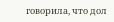говорила, что дол